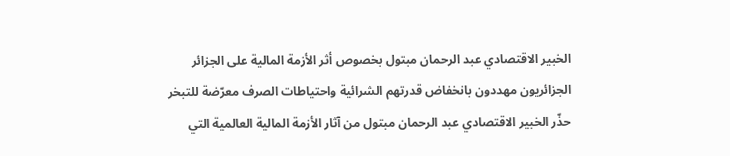الخبير الاقتصادي عبد الرحمان مبتول بخصوص أثر الأزمة المالية على الجزائر
الجزائريون مهددون بانخفاض قدرتهم الشرائية واحتياطات الصرف معرّضة للتبخر
حذّر الخبير الاقتصادي عبد الرحمان مبتول من آثار الأزمة المالية العالمية التي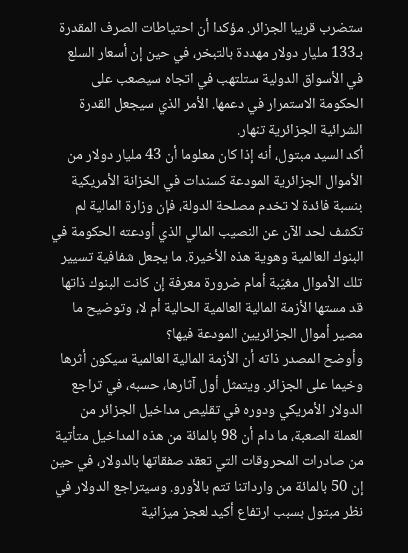ستضرب قريبا الجزائر. مؤكدا أن احتياطات الصرف المقدرة بـ133 مليار دولار مهددة بالتبخر، في حين إن أسعار السلع في الأسواق الدولية ستلتهب في اتجاه سيصعب على الحكومة الاستمرار في دعمها. الأمر الذي سيجعل القدرة الشرائية الجزائرية تنهار.
أكد السيد مبتول، أنه إذا كان معلوما أن 43 مليار دولار من الأموال الجزائرية المودعة كسندات في الخزانة الأمريكية بنسبة فائدة لا تخدم مصلحة الدولة، فإن وزارة المالية لم تكشف لحد الآن عن النصيب المالي الذي أودعته الحكومة في البنوك العالمية وهوية هذه الأخيرة. ما يجعل شفافية تسيير تلك الأموال مغيّبة أمام ضرورة معرفة إن كانت البنوك ذاتها قد مستها الأزمة المالية العالمية الحالية أم لا، وتوضيح ما مصير أموال الجزائريين المودعة فيها؟
وأوضح المصدر ذاته أن الأزمة المالية العالمية سيكون أثرها وخيما على الجزائر. ويتمثل أول آثارها، حسبه، في تراجع الدولار الأمريكي ودوره في تقليص مداخيل الجزائر من العملة الصعبة، ما دام أن 98 بالمائة من هذه المداخيل متأتية من صادرات المحروقات التي تعقد صفقاتها بالدولار، في حين إن 50 بالمائة من وارداتنا تتم بالأورو. وسيتراجع الدولار في نظر مبتول بسبب ارتفاع أكيد لعجز ميزانية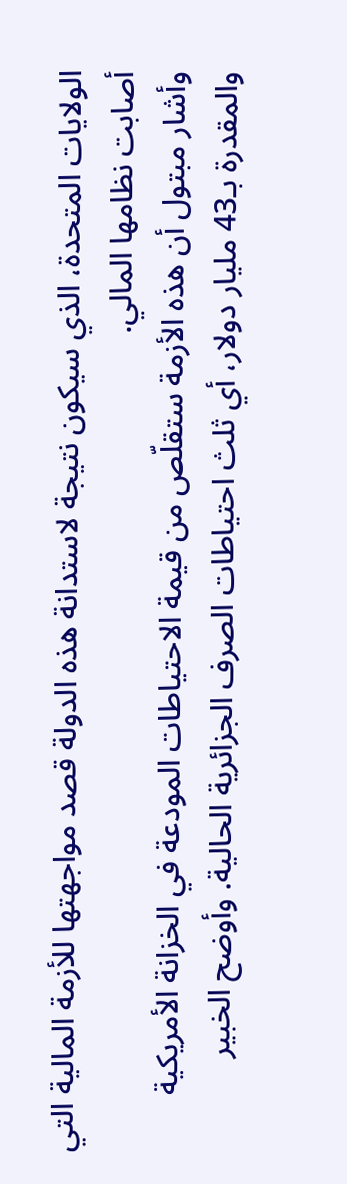الولايات المتحدة، الذي سيكون نتيجة لاستدانة هذه الدولة قصد مواجهتها للأزمة المالية التي أصابت نظامها المالي.
وأشار مبتول أن هذه الأزمة ستقلّص من قيمة الاحتياطات المودعة في الخزانة الأمريكية والمقدرة بـ43 مليار دولار، أي ثلث احتياطات الصرف الجزائرية الحالية. وأوضح الخبير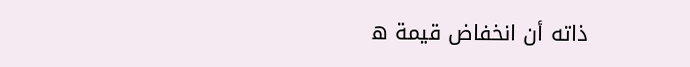ذاته أن انخفاض قيمة ه